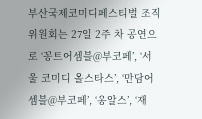부산국제코미디페스티벌 조직위원회는 27일 2주 차 공연으로 ‘꽁트어셈블@부코페’, ‘서울 코미디 올스타스’, ‘만담어셈블@부코페’, ‘옹알스’, ‘재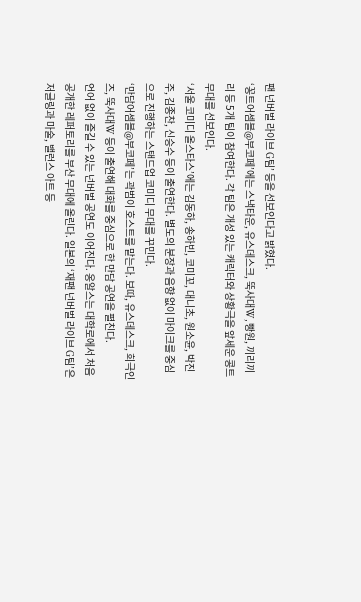팬 넌버벌 라이브 G팀’ 등을 선보인다고 밝혔다.
‘꽁트어셈블@부코페’에는 스낵타운, 유스데스크, 뚝사대W, 빵원, 끼리끼리 등 5개 팀이 참여한다. 각 팀은 개성 있는 캐릭터와 상황극을 앞세운 콩트 무대를 선보인다.
‘서울 코미디 올스타스’에는 김동하, 송하빈, 코미꼬, 대니초, 원소윤, 박진주, 김종찬, 신승수 등이 출연한다. 별도의 분장과 음향 없이 마이크를 중심으로 진행하는 스탠드업 코미디 무대를 꾸민다.
‘만담어셈블@부코페’는 곽범이 호스트를 맡는다. 보따, 유스데스크, 희극인즈, 뚝사대W 등이 출연해 대화를 중심으로 한 만담 공연을 펼친다.
언어 없이 즐길 수 있는 넌버벌 공연도 이어진다. 옹알스는 대학로에서 처음 공개한 레퍼토리를 부산 무대에 올린다. 일본의 ‘재팬 넌버벌 라이브 G팀’은 저글링과 마술, 밸런스 아트 등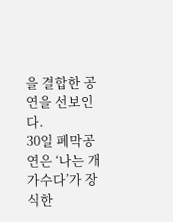을 결합한 공연을 선보인다.
30일 폐막공연은 ‘나는 개가수다’가 장식한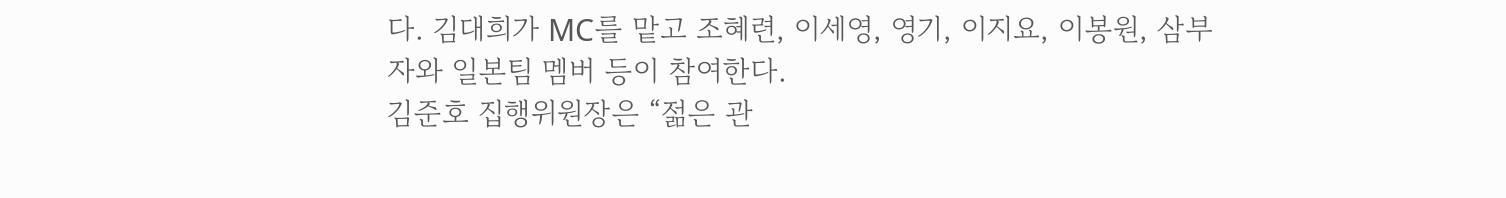다. 김대희가 MC를 맡고 조혜련, 이세영, 영기, 이지요, 이봉원, 삼부자와 일본팀 멤버 등이 참여한다.
김준호 집행위원장은 “젊은 관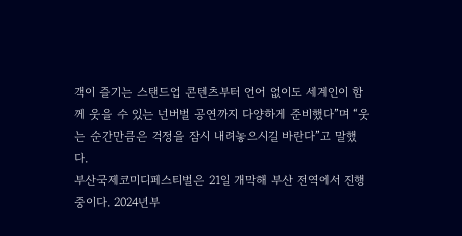객이 즐기는 스탠드업 콘텐츠부터 언어 없이도 세계인이 함께 웃을 수 있는 넌버벌 공연까지 다양하게 준비했다”며 “웃는 순간만큼은 걱정을 잠시 내려놓으시길 바란다”고 말했다.
부산국제코미디페스티벌은 21일 개막해 부산 전역에서 진행 중이다. 2024년부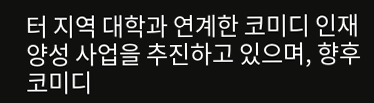터 지역 대학과 연계한 코미디 인재 양성 사업을 추진하고 있으며, 향후 코미디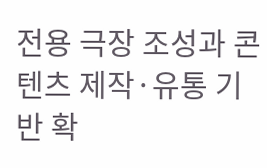전용 극장 조성과 콘텐츠 제작·유통 기반 확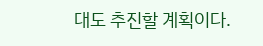대도 추진할 계획이다.